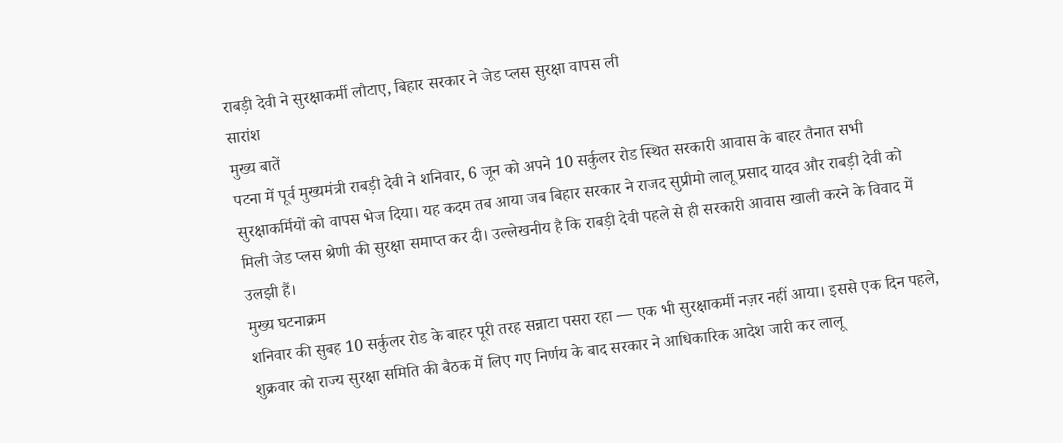राबड़ी देवी ने सुरक्षाकर्मी लौटाए, बिहार सरकार ने जेड प्लस सुरक्षा वापस ली
सारांश
मुख्य बातें
पटना में पूर्व मुख्यमंत्री राबड़ी देवी ने शनिवार, 6 जून को अपने 10 सर्कुलर रोड स्थित सरकारी आवास के बाहर तैनात सभी सुरक्षाकर्मियों को वापस भेज दिया। यह कदम तब आया जब बिहार सरकार ने राजद सुप्रीमो लालू प्रसाद यादव और राबड़ी देवी को मिली जेड प्लस श्रेणी की सुरक्षा समाप्त कर दी। उल्लेखनीय है कि राबड़ी देवी पहले से ही सरकारी आवास खाली करने के विवाद में उलझी हैं।
मुख्य घटनाक्रम
शनिवार की सुबह 10 सर्कुलर रोड के बाहर पूरी तरह सन्नाटा पसरा रहा — एक भी सुरक्षाकर्मी नज़र नहीं आया। इससे एक दिन पहले, शुक्रवार को राज्य सुरक्षा समिति की बैठक में लिए गए निर्णय के बाद सरकार ने आधिकारिक आदेश जारी कर लालू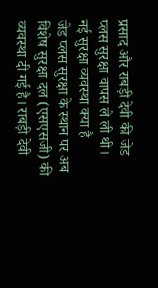प्रसाद और राबड़ी देवी की जेड प्लस सुरक्षा वापस ले ली थी।
नई सुरक्षा व्यवस्था क्या है
जेड प्लस सुरक्षा के स्थान पर अब विशेष सुरक्षा दल (एसएसजी) की व्यवस्था दी गई है। राबड़ी देवी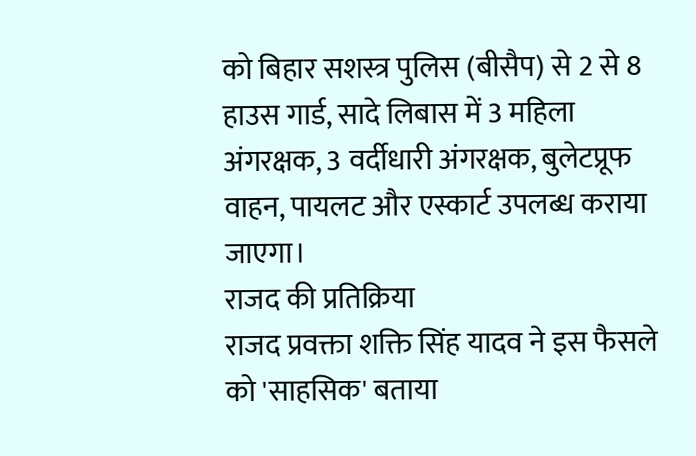को बिहार सशस्त्र पुलिस (बीसैप) से 2 से 8 हाउस गार्ड, सादे लिबास में 3 महिला अंगरक्षक, 3 वर्दीधारी अंगरक्षक, बुलेटप्रूफ वाहन, पायलट और एस्कार्ट उपलब्ध कराया जाएगा।
राजद की प्रतिक्रिया
राजद प्रवक्ता शक्ति सिंह यादव ने इस फैसले को 'साहसिक' बताया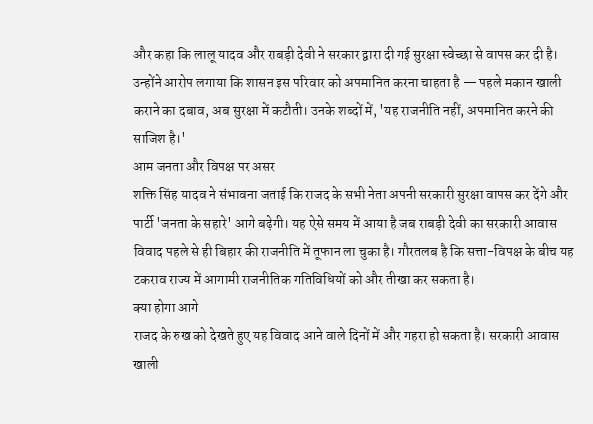और कहा कि लालू यादव और राबड़ी देवी ने सरकार द्वारा दी गई सुरक्षा स्वेच्छा से वापस कर दी है। उन्होंने आरोप लगाया कि शासन इस परिवार को अपमानित करना चाहता है — पहले मकान खाली कराने का दबाव, अब सुरक्षा में कटौती। उनके शब्दों में, 'यह राजनीति नहीं, अपमानित करने की साजिश है।'
आम जनता और विपक्ष पर असर
शक्ति सिंह यादव ने संभावना जताई कि राजद के सभी नेता अपनी सरकारी सुरक्षा वापस कर देंगे और पार्टी 'जनता के सहारे' आगे बढ़ेगी। यह ऐसे समय में आया है जब राबड़ी देवी का सरकारी आवास विवाद पहले से ही बिहार की राजनीति में तूफान ला चुका है। गौरतलब है कि सत्ता-विपक्ष के बीच यह टकराव राज्य में आगामी राजनीतिक गतिविधियों को और तीखा कर सकता है।
क्या होगा आगे
राजद के रुख को देखते हुए यह विवाद आने वाले दिनों में और गहरा हो सकता है। सरकारी आवास खाली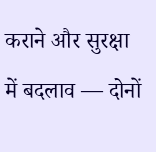कराने और सुरक्षा में बदलाव — दोनों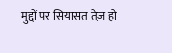मुद्दों पर सियासत तेज़ हो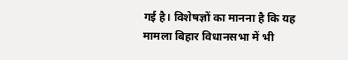गई है। विशेषज्ञों का मानना है कि यह मामला बिहार विधानसभा में भी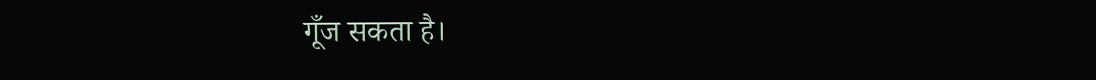गूँज सकता है।